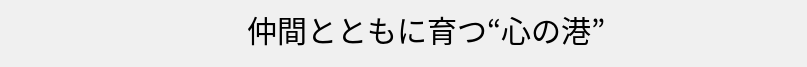仲間とともに育つ“心の港”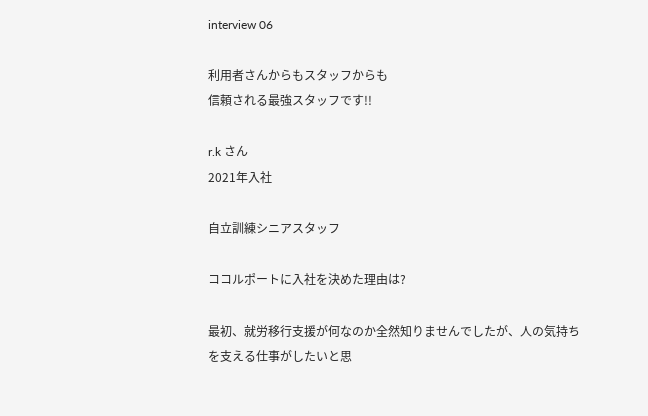interview 06

利用者さんからもスタッフからも
信頼される最強スタッフです!!

r.k さん
2021年入社

自立訓練シニアスタッフ

ココルポートに入社を決めた理由は?

最初、就労移行支援が何なのか全然知りませんでしたが、人の気持ちを支える仕事がしたいと思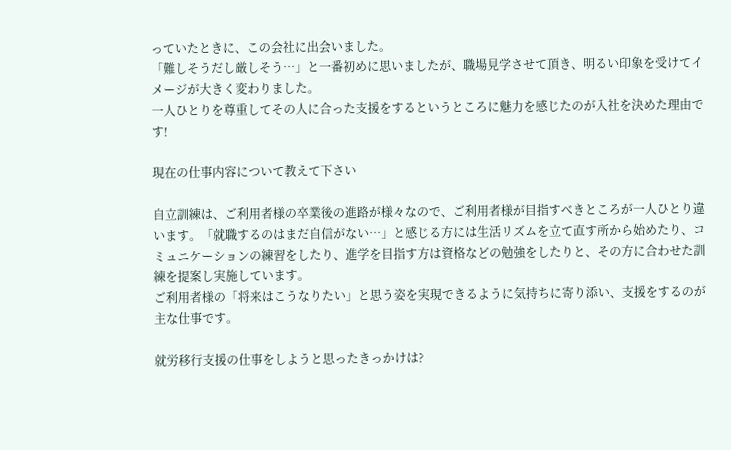っていたときに、この会社に出会いました。
「難しそうだし厳しそう…」と一番初めに思いましたが、職場見学させて頂き、明るい印象を受けてイメージが大きく変わりました。
一人ひとりを尊重してその人に合った支援をするというところに魅力を感じたのが入社を決めた理由です!

現在の仕事内容について教えて下さい

自立訓練は、ご利用者様の卒業後の進路が様々なので、ご利用者様が目指すべきところが一人ひとり違います。「就職するのはまだ自信がない…」と感じる方には生活リズムを立て直す所から始めたり、コミュニケーションの練習をしたり、進学を目指す方は資格などの勉強をしたりと、その方に合わせた訓練を提案し実施しています。
ご利用者様の「将来はこうなりたい」と思う姿を実現できるように気持ちに寄り添い、支援をするのが主な仕事です。

就労移行支援の仕事をしようと思ったきっかけは?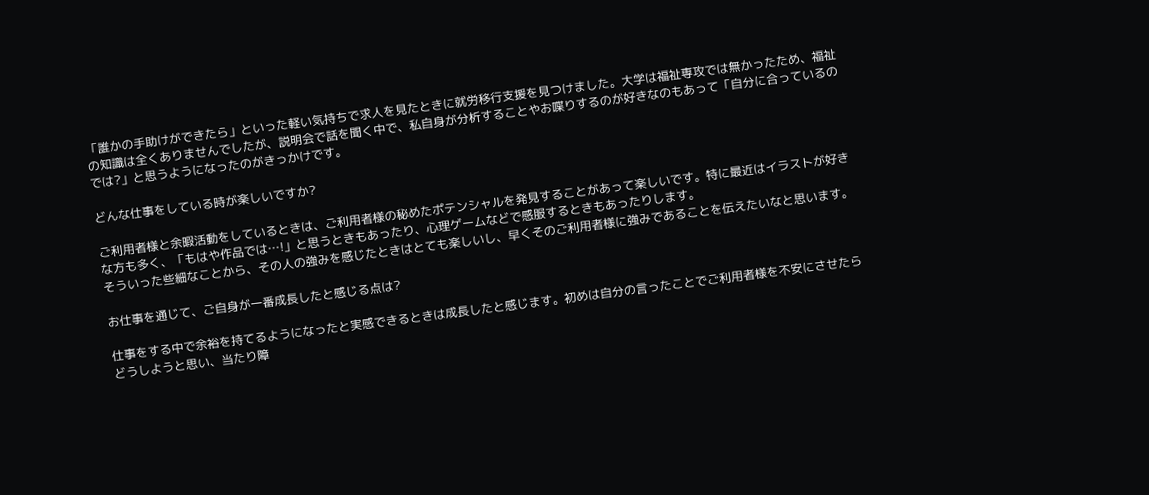「誰かの手助けができたら」といった軽い気持ちで求人を見たときに就労移行支援を見つけました。大学は福祉専攻では無かったため、福祉の知識は全くありませんでしたが、説明会で話を聞く中で、私自身が分析することやお喋りするのが好きなのもあって「自分に合っているのでは?」と思うようになったのがきっかけです。

どんな仕事をしている時が楽しいですか?

ご利用者様と余暇活動をしているときは、ご利用者様の秘めたポテンシャルを発見することがあって楽しいです。特に最近はイラストが好きな方も多く、「もはや作品では…!」と思うときもあったり、心理ゲームなどで感服するときもあったりします。
そういった些細なことから、その人の強みを感じたときはとても楽しいし、早くそのご利用者様に強みであることを伝えたいなと思います。

お仕事を通じて、ご自身が一番成長したと感じる点は?

仕事をする中で余裕を持てるようになったと実感できるときは成長したと感じます。初めは自分の言ったことでご利用者様を不安にさせたらどうしようと思い、当たり障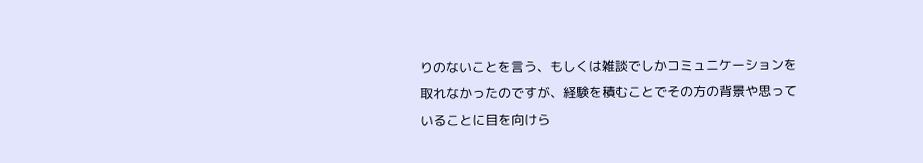りのないことを言う、もしくは雑談でしかコミュニケーションを取れなかったのですが、経験を積むことでその方の背景や思っていることに目を向けら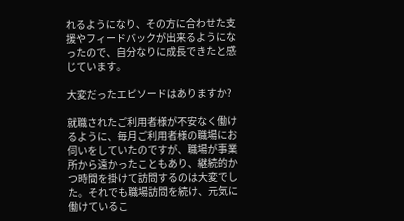れるようになり、その方に合わせた支援やフィードバックが出来るようになったので、自分なりに成長できたと感じています。

大変だったエピソードはありますか?

就職されたご利用者様が不安なく働けるように、毎月ご利用者様の職場にお伺いをしていたのですが、職場が事業所から遠かったこともあり、継続的かつ時間を掛けて訪問するのは大変でした。それでも職場訪問を続け、元気に働けているこ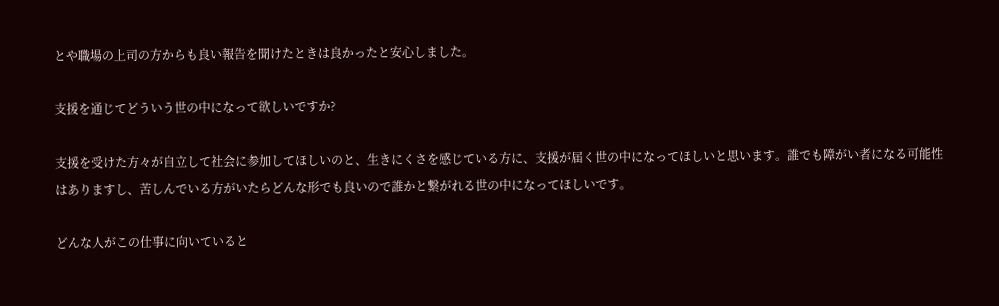とや職場の上司の方からも良い報告を聞けたときは良かったと安心しました。

支援を通じてどういう世の中になって欲しいですか?

支援を受けた方々が自立して社会に参加してほしいのと、生きにくさを感じている方に、支援が届く世の中になってほしいと思います。誰でも障がい者になる可能性はありますし、苦しんでいる方がいたらどんな形でも良いので誰かと繋がれる世の中になってほしいです。

どんな人がこの仕事に向いていると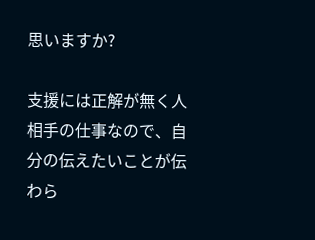思いますか?

支援には正解が無く人相手の仕事なので、自分の伝えたいことが伝わら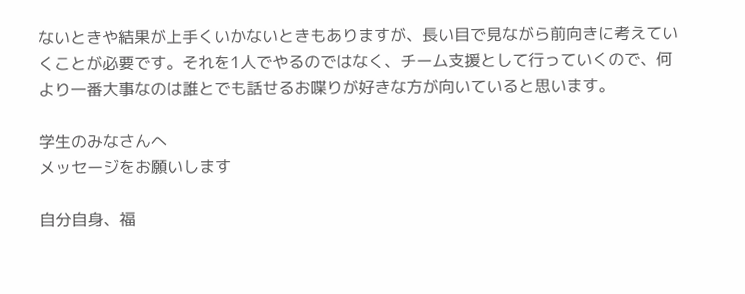ないときや結果が上手くいかないときもありますが、長い目で見ながら前向きに考えていくことが必要です。それを1人でやるのではなく、チーム支援として行っていくので、何より一番大事なのは誰とでも話せるお喋りが好きな方が向いていると思います。

学生のみなさんへ
メッセージをお願いします

自分自身、福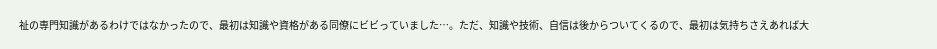祉の専門知識があるわけではなかったので、最初は知識や資格がある同僚にビビっていました…。ただ、知識や技術、自信は後からついてくるので、最初は気持ちさえあれば大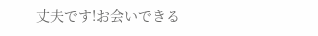丈夫です!お会いできる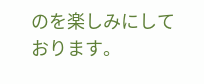のを楽しみにしております。